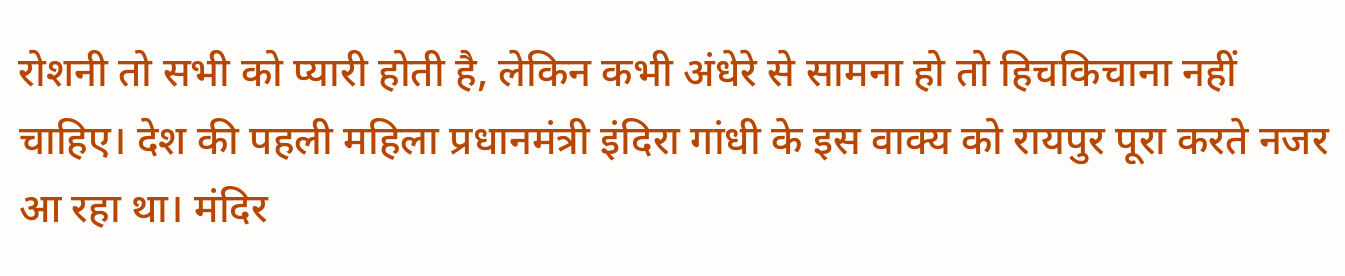रोशनी तो सभी को प्यारी होती है, लेकिन कभी अंधेरे से सामना हो तो हिचकिचाना नहीं चाहिए। देश की पहली महिला प्रधानमंत्री इंदिरा गांधी के इस वाक्य को रायपुर पूरा करते नजर आ रहा था। मंदिर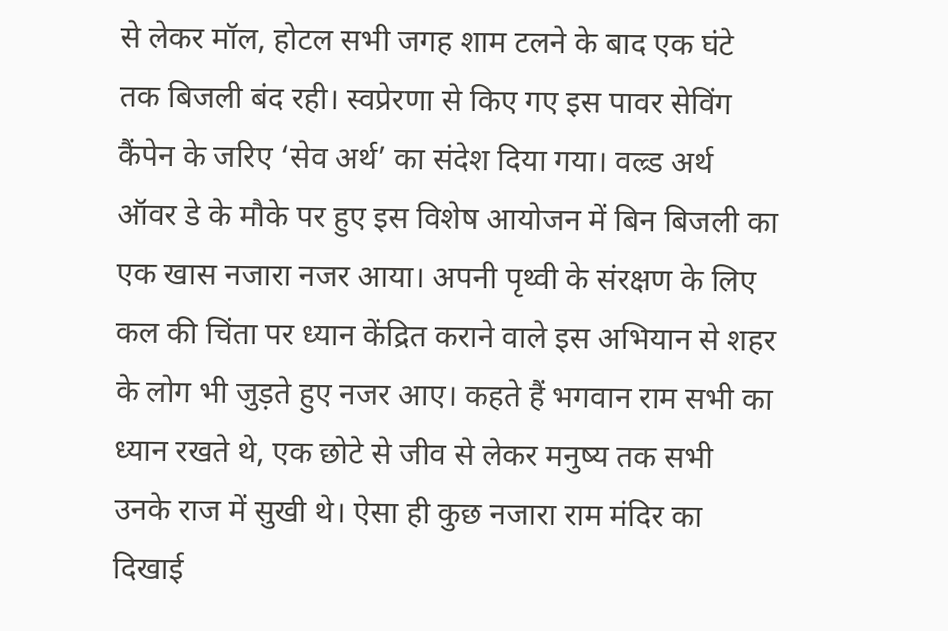से लेकर मॉल, होटल सभी जगह शाम टलने के बाद एक घंटे तक बिजली बंद रही। स्वप्रेरणा से किए गए इस पावर सेविंग कैंपेन के जरिए ‘सेव अर्थ’ का संदेश दिया गया। वल्र्ड अर्थ ऑवर डे के मौके पर हुए इस विशेष आयोजन में बिन बिजली का एक खास नजारा नजर आया। अपनी पृथ्वी के संरक्षण के लिए कल की चिंता पर ध्यान केंद्रित कराने वाले इस अभियान से शहर के लोग भी जुड़ते हुए नजर आए। कहते हैं भगवान राम सभी का ध्यान रखते थे, एक छोटे से जीव से लेकर मनुष्य तक सभी उनके राज में सुखी थे। ऐसा ही कुछ नजारा राम मंदिर का दिखाई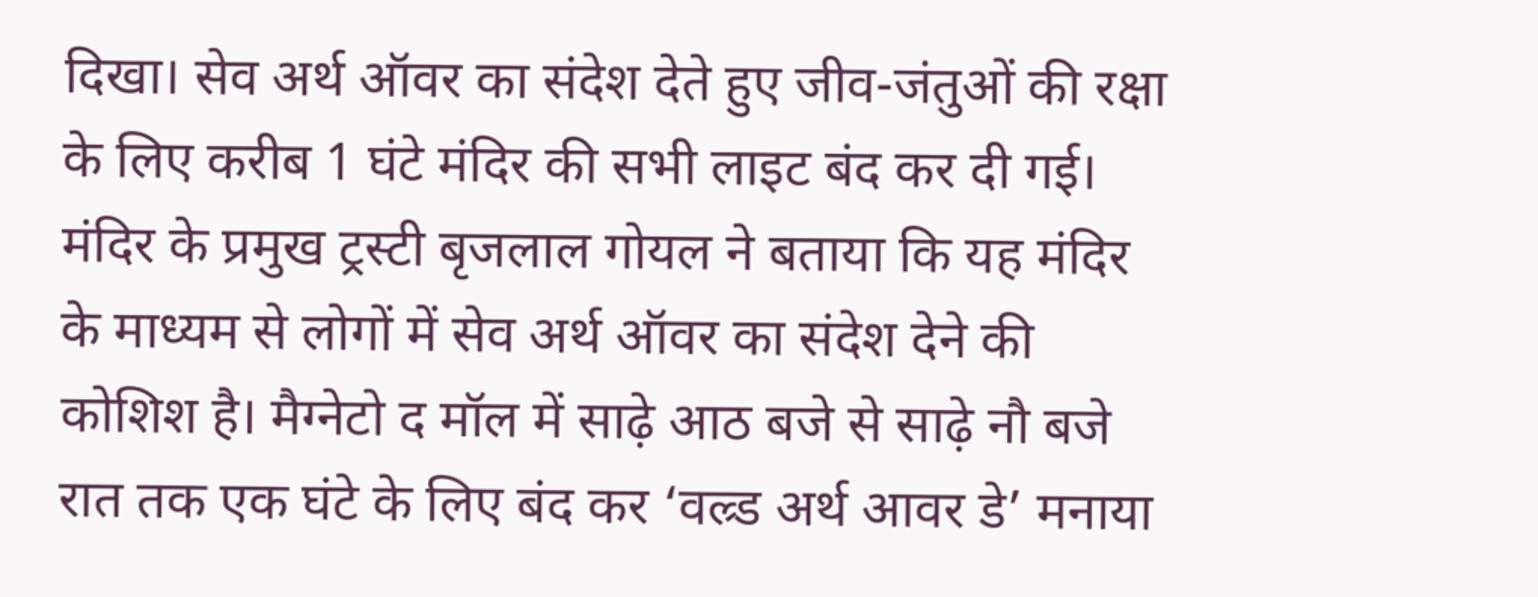दिखा। सेव अर्थ ऑवर का संदेश देते हुए जीव-जंतुओं की रक्षा के लिए करीब 1 घंटे मंदिर की सभी लाइट बंद कर दी गई। मंदिर के प्रमुख ट्रस्टी बृजलाल गोयल ने बताया कि यह मंदिर के माध्यम से लोगों में सेव अर्थ ऑवर का संदेश देने की कोशिश है। मैग्नेटो द मॉल में साढ़े आठ बजे से साढ़े नौ बजे रात तक एक घंटे के लिए बंद कर ‘वल्र्ड अर्थ आवर डे’ मनाया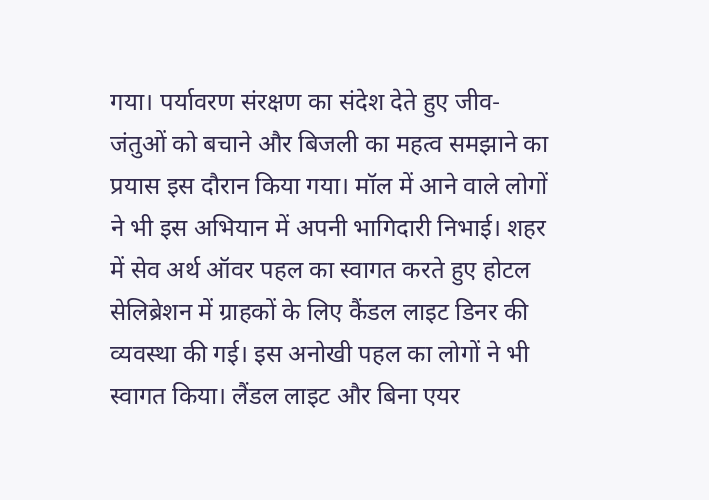गया। पर्यावरण संरक्षण का संदेश देते हुए जीव-जंतुओं को बचाने और बिजली का महत्व समझाने का प्रयास इस दौरान किया गया। मॉल में आने वाले लोगों ने भी इस अभियान में अपनी भागिदारी निभाई। शहर में सेव अर्थ ऑवर पहल का स्वागत करते हुए होटल सेलिब्रेशन में ग्राहकों के लिए कैंडल लाइट डिनर की व्यवस्था की गई। इस अनोखी पहल का लोगों ने भी स्वागत किया। लैंडल लाइट और बिना एयर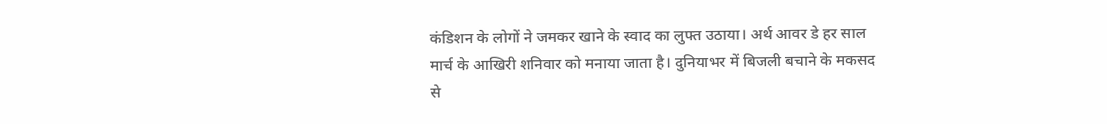कंडिशन के लोगों ने जमकर खाने के स्वाद का लुफ्त उठाया। अर्थ आवर डे हर साल मार्च के आखिरी शनिवार को मनाया जाता है। दुनियाभर में बिजली बचाने के मकसद से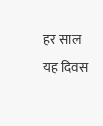हर साल यह दिवस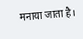मनाया जाता है।